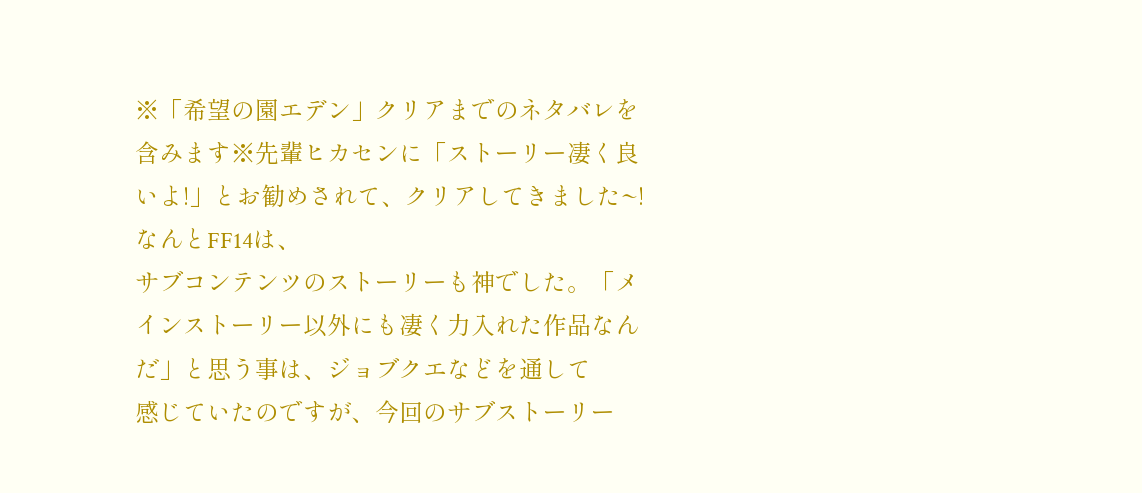※「希望の園エデン」クリアまでのネタバレを含みます※先輩ヒカセンに「ストーリー凄く良いよ!」とお勧めされて、クリアしてきました~!
なんとFF14は、
サブコンテンツのストーリーも神でした。「メインストーリー以外にも凄く力入れた作品なんだ」と思う事は、ジョブクエなどを通して
感じていたのですが、今回のサブストーリー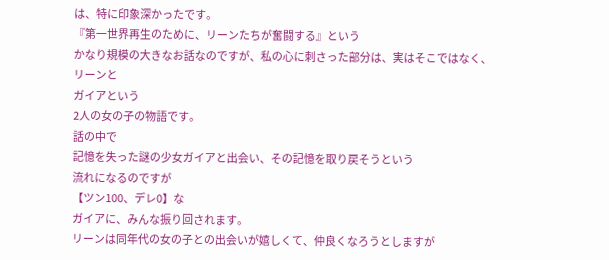は、特に印象深かったです。
『第一世界再生のために、リーンたちが奮闘する』という
かなり規模の大きなお話なのですが、私の心に刺さった部分は、実はそこではなく、
リーンと
ガイアという
2人の女の子の物語です。
話の中で
記憶を失った謎の少女ガイアと出会い、その記憶を取り戻そうという
流れになるのですが
【ツン100、デレ0】な
ガイアに、みんな振り回されます。
リーンは同年代の女の子との出会いが嬉しくて、仲良くなろうとしますが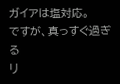ガイアは塩対応。
ですが、真っすぐ過ぎる
リ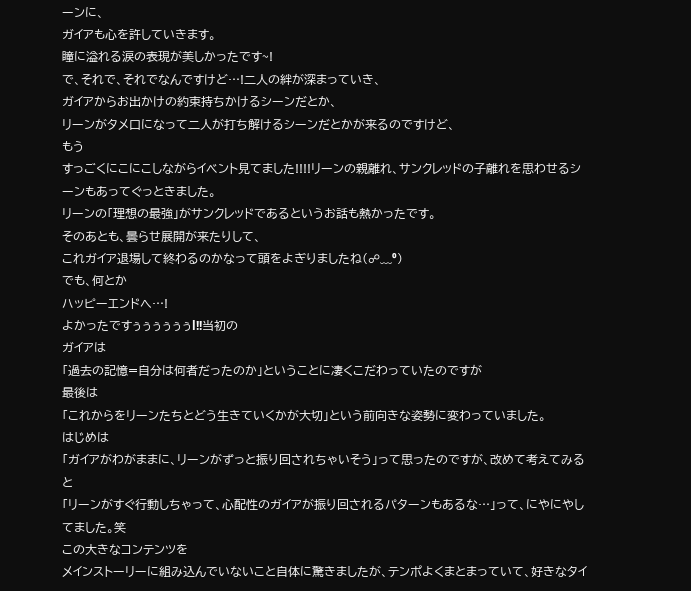ーンに、
ガイアも心を許していきます。
瞳に溢れる涙の表現が美しかったです~!
で、それで、それでなんですけど…!二人の絆が深まっていき、
ガイアからお出かけの約束持ちかけるシーンだとか、
リーンがタメ口になって二人が打ち解けるシーンだとかが来るのですけど、
もう
すっごくにこにこしながらイベント見てました!!!!リーンの親離れ、サンクレッドの子離れを思わせるシーンもあってぐっときました。
リーンの「理想の最強」がサンクレッドであるというお話も熱かったです。
そのあとも、曇らせ展開が来たりして、
これガイア退場して終わるのかなって頭をよぎりましたね(☍﹏⁰)
でも、何とか
ハッピーエンドへ…!
よかったですぅぅぅぅぅぅl!!当初の
ガイアは
「過去の記憶=自分は何者だったのか」ということに凄くこだわっていたのですが
最後は
「これからをリーンたちとどう生きていくかが大切」という前向きな姿勢に変わっていました。
はじめは
「ガイアがわがままに、リーンがずっと振り回されちゃいそう」って思ったのですが、改めて考えてみると
「リーンがすぐ行動しちゃって、心配性のガイアが振り回されるパターンもあるな…」って、にやにやしてました。笑
この大きなコンテンツを
メインストーリーに組み込んでいないこと自体に驚きましたが、テンポよくまとまっていて、好きなタイ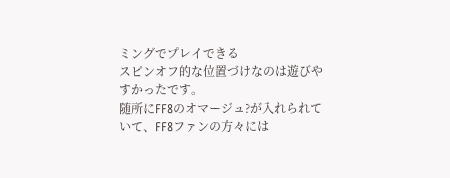ミングでプレイできる
スピンオフ的な位置づけなのは遊びやすかったです。
随所にFF8のオマージュ?が入れられていて、FF8ファンの方々には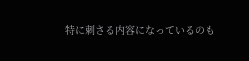特に刺さる内容になっているのも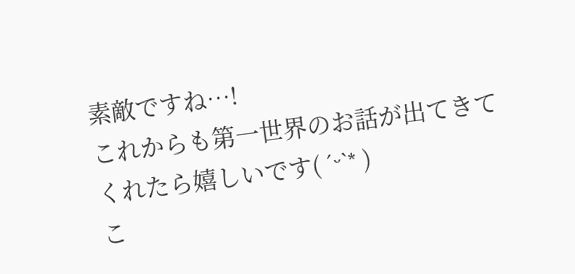素敵ですね…!
これからも第一世界のお話が出てきてくれたら嬉しいです( ˊᵕˋ* )
こ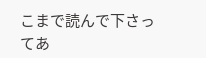こまで読んで下さってあ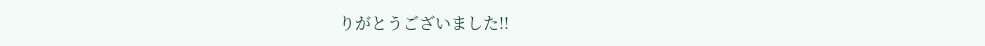りがとうございました!!